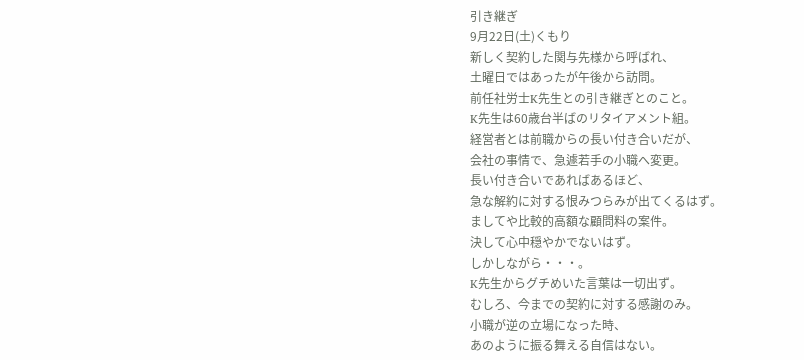引き継ぎ
9月22日(土)くもり
新しく契約した関与先様から呼ばれ、
土曜日ではあったが午後から訪問。
前任社労士K先生との引き継ぎとのこと。
K先生は60歳台半ばのリタイアメント組。
経営者とは前職からの長い付き合いだが、
会社の事情で、急遽若手の小職へ変更。
長い付き合いであればあるほど、
急な解約に対する恨みつらみが出てくるはず。
ましてや比較的高額な顧問料の案件。
決して心中穏やかでないはず。
しかしながら・・・。
K先生からグチめいた言葉は一切出ず。
むしろ、今までの契約に対する感謝のみ。
小職が逆の立場になった時、
あのように振る舞える自信はない。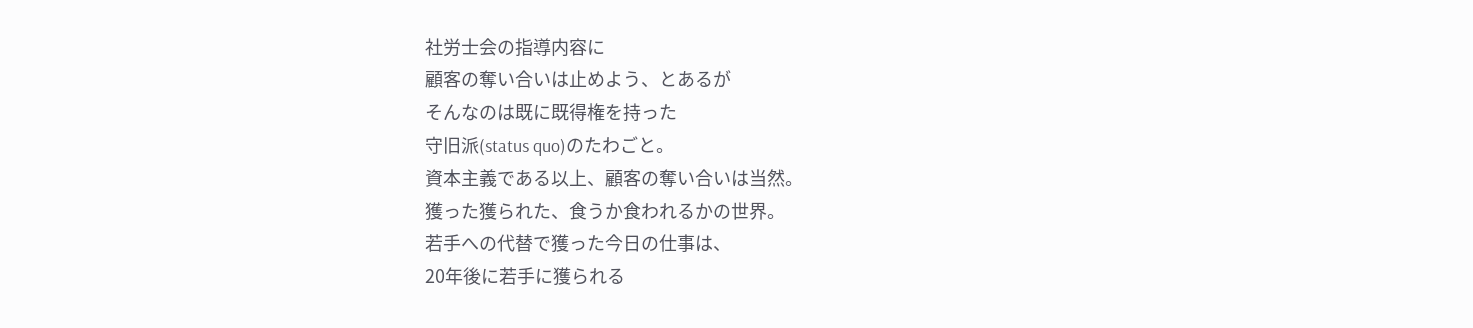社労士会の指導内容に
顧客の奪い合いは止めよう、とあるが
そんなのは既に既得権を持った
守旧派(status quo)のたわごと。
資本主義である以上、顧客の奪い合いは当然。
獲った獲られた、食うか食われるかの世界。
若手への代替で獲った今日の仕事は、
20年後に若手に獲られる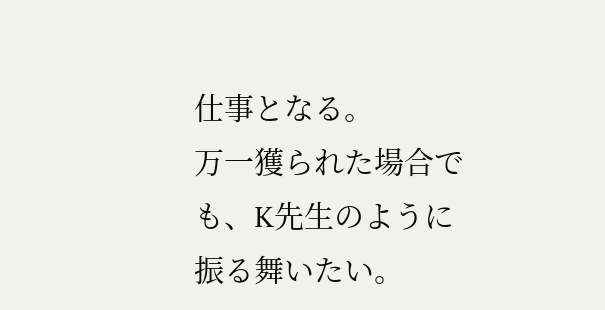仕事となる。
万一獲られた場合でも、K先生のように振る舞いたい。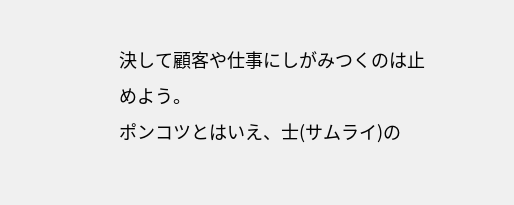決して顧客や仕事にしがみつくのは止めよう。
ポンコツとはいえ、士(サムライ)の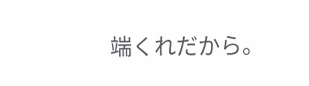端くれだから。